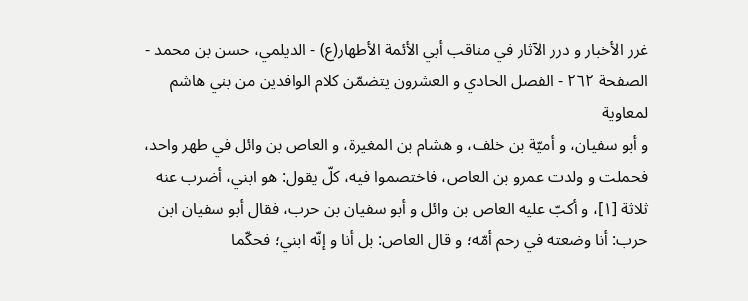غرر الأخبار و درر الآثار في مناقب أبي الأئمة الأطهار(ع) - الديلمي، حسن بن محمد - الصفحة ٢٦٢ - الفصل الحادي و العشرون يتضمّن كلام الوافدين من بني هاشم لمعاوية
و أبو سفيان، و أميّة بن خلف، و هشام بن المغيرة، و العاص بن وائل في طهر واحد، فحملت و ولدت عمرو بن العاص، فاختصموا فيه، كلّ يقول: هو ابني، أضرب عنه ثلاثة [١]، و أكبّ عليه العاص بن وائل و أبو سفيان بن حرب، فقال أبو سفيان ابن حرب: أنا وضعته في رحم أمّه؛ و قال العاص: بل أنا و إنّه ابني؛ فحكّما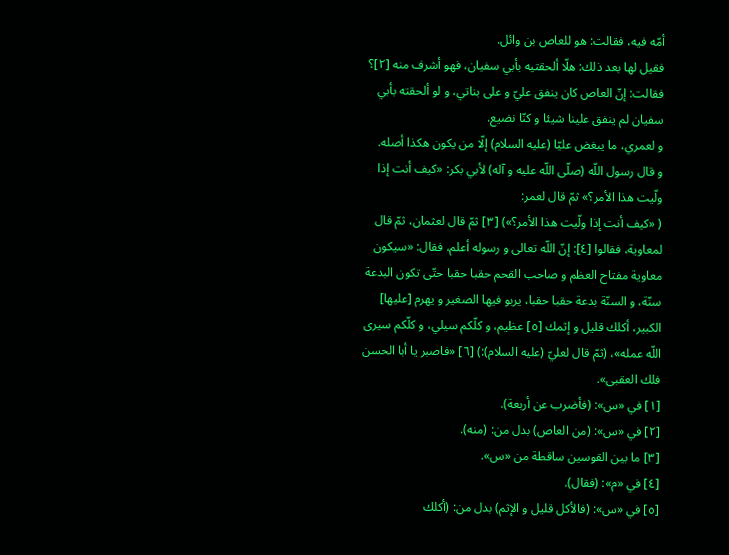أمّه فيه، فقالت: هو للعاص بن وائل.
فقيل لها بعد ذلك: هلّا ألحقتيه بأبي سفيان، فهو أشرف منه [٢]؟ فقالت: إنّ العاص كان ينفق عليّ و على بناتي، و لو ألحقته بأبي سفيان لم ينفق علينا شيئا و كنّا نضيع.
و لعمري، ما يبغض عليّا (عليه السلام) إلّا من يكون هكذا أصله.
و قال رسول اللّه (صلّى اللّه عليه و آله) لأبي بكر: «كيف أنت إذا ولّيت هذا الأمر؟» ثمّ قال لعمر:
( «كيف أنت إذا ولّيت هذا الأمر؟») [٣] ثمّ قال لعثمان، ثمّ قال لمعاوية، فقالوا [٤]: إنّ اللّه تعالى و رسوله أعلم، فقال: «سيكون معاوية مفتاح العظم و صاحب القحم حقبا حقبا حتّى تكون البدعة سنّة، و السنّة بدعة حقبا حقبا، يربو فيها الصغير و يهرم [عليها] الكبير، أكلك قليل و إثمك [٥] عظيم، و كلّكم سيلي، و كلّكم سيرى اللّه عمله»، (ثمّ قال لعليّ (عليه السلام):) [٦] «فاصبر يا أبا الحسن فلك العقبى».
[١] في «س»: (فأضرب عن أربعة).
[٢] في «س»: (من العاص) بدل من: (منه).
[٣] ما بين القوسين ساقطة من «س».
[٤] في «م»: (فقال).
[٥] في «س»: (فالأكل قليل و الإثم) بدل من: (أكلك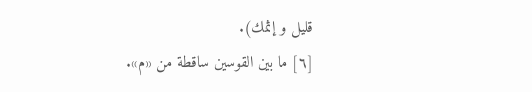قليل و إثمك).
[٦] ما بين القوسين ساقطة من «م».